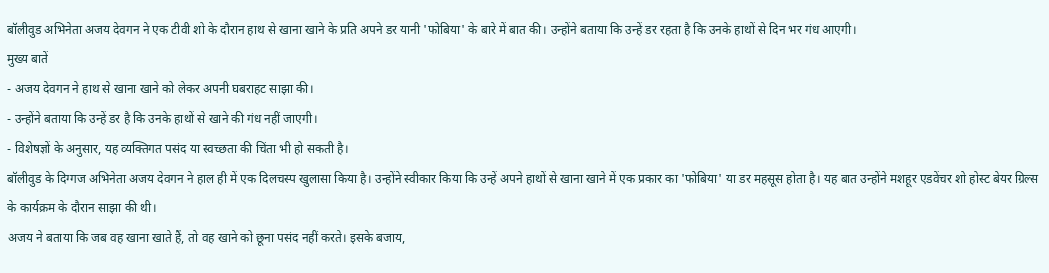बॉलीवुड अभिनेता अजय देवगन ने एक टीवी शो के दौरान हाथ से खाना खाने के प्रति अपने डर यानी 'फोबिया' के बारे में बात की। उन्होंने बताया कि उन्हें डर रहता है कि उनके हाथों से दिन भर गंध आएगी।
मुख्य बातें
- अजय देवगन ने हाथ से खाना खाने को लेकर अपनी घबराहट साझा की।
- उन्होंने बताया कि उन्हें डर है कि उनके हाथों से खाने की गंध नहीं जाएगी।
- विशेषज्ञों के अनुसार, यह व्यक्तिगत पसंद या स्वच्छता की चिंता भी हो सकती है।
बॉलीवुड के दिग्गज अभिनेता अजय देवगन ने हाल ही में एक दिलचस्प खुलासा किया है। उन्होंने स्वीकार किया कि उन्हें अपने हाथों से खाना खाने में एक प्रकार का 'फोबिया' या डर महसूस होता है। यह बात उन्होंने मशहूर एडवेंचर शो होस्ट बेयर ग्रिल्स के कार्यक्रम के दौरान साझा की थी।
अजय ने बताया कि जब वह खाना खाते हैं, तो वह खाने को छूना पसंद नहीं करते। इसके बजाय,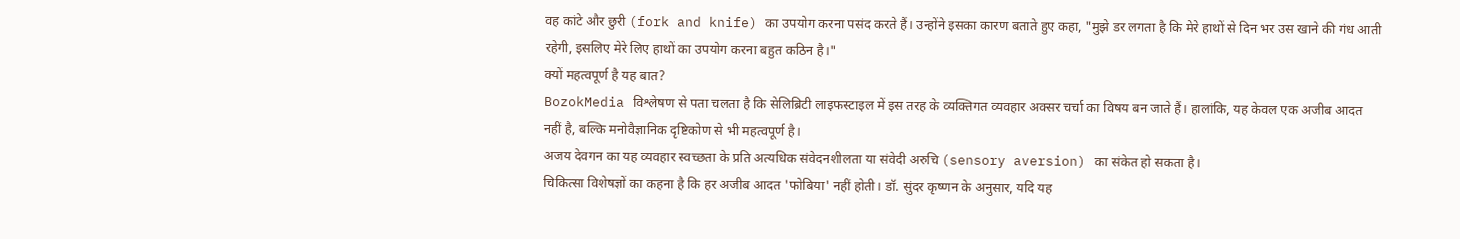वह कांटे और छुरी (fork and knife) का उपयोग करना पसंद करते हैं। उन्होंने इसका कारण बताते हुए कहा, "मुझे डर लगता है कि मेरे हाथों से दिन भर उस खाने की गंध आती रहेगी, इसलिए मेरे लिए हाथों का उपयोग करना बहुत कठिन है।"
क्यों महत्वपूर्ण है यह बात?
BozokMedia विश्लेषण से पता चलता है कि सेलिब्रिटी लाइफस्टाइल में इस तरह के व्यक्तिगत व्यवहार अक्सर चर्चा का विषय बन जाते हैं। हालांकि, यह केवल एक अजीब आदत नहीं है, बल्कि मनोवैज्ञानिक दृष्टिकोण से भी महत्वपूर्ण है।
अजय देवगन का यह व्यवहार स्वच्छता के प्रति अत्यधिक संवेदनशीलता या संवेदी अरुचि (sensory aversion) का संकेत हो सकता है।
चिकित्सा विशेषज्ञों का कहना है कि हर अजीब आदत 'फोबिया' नहीं होती। डॉ. सुंदर कृष्णन के अनुसार, यदि यह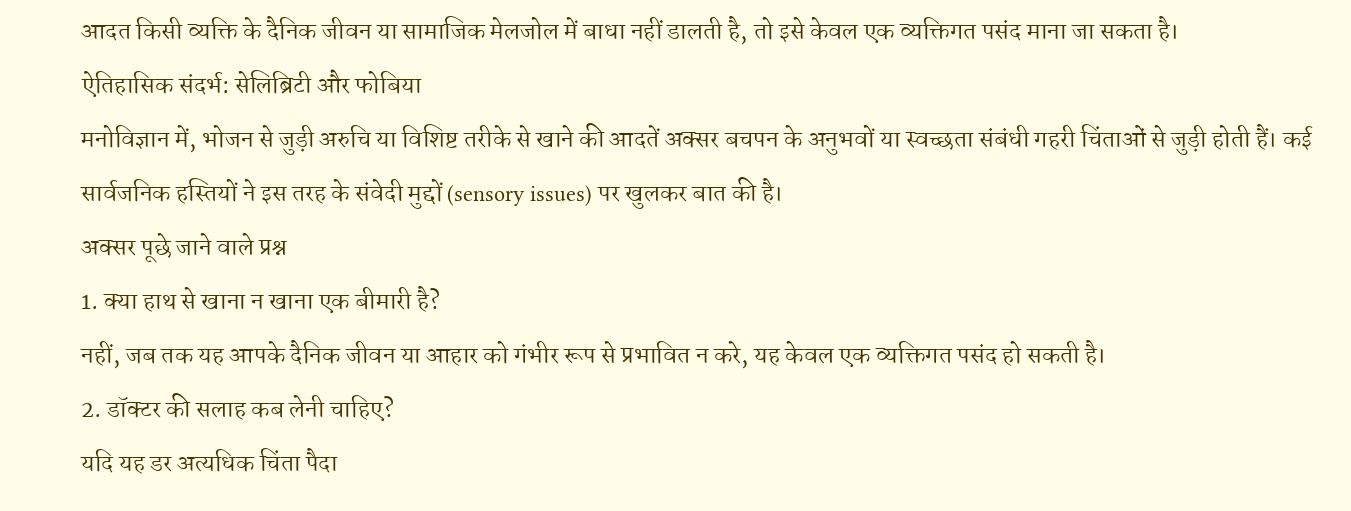आदत किसी व्यक्ति के दैनिक जीवन या सामाजिक मेलजोल में बाधा नहीं डालती है, तो इसे केवल एक व्यक्तिगत पसंद माना जा सकता है।
ऐतिहासिक संदर्भ: सेलिब्रिटी और फोबिया
मनोविज्ञान में, भोजन से जुड़ी अरुचि या विशिष्ट तरीके से खाने की आदतें अक्सर बचपन के अनुभवों या स्वच्छता संबंधी गहरी चिंताओं से जुड़ी होती हैं। कई सार्वजनिक हस्तियों ने इस तरह के संवेदी मुद्दों (sensory issues) पर खुलकर बात की है।
अक्सर पूछे जाने वाले प्रश्न
1. क्या हाथ से खाना न खाना एक बीमारी है?
नहीं, जब तक यह आपके दैनिक जीवन या आहार को गंभीर रूप से प्रभावित न करे, यह केवल एक व्यक्तिगत पसंद हो सकती है।
2. डॉक्टर की सलाह कब लेनी चाहिए?
यदि यह डर अत्यधिक चिंता पैदा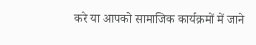करे या आपको सामाजिक कार्यक्रमों में जाने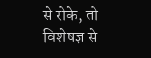से रोके, तो विशेषज्ञ से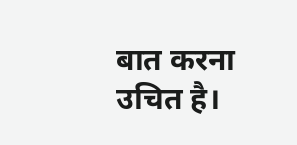बात करना उचित है।